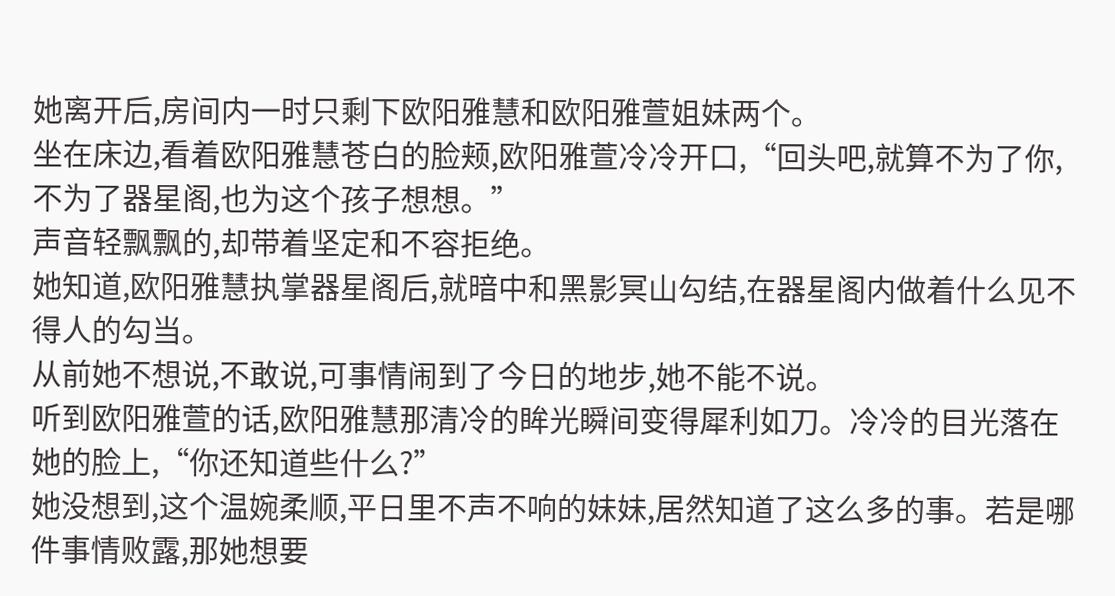她离开后,房间内一时只剩下欧阳雅慧和欧阳雅萱姐妹两个。
坐在床边,看着欧阳雅慧苍白的脸颊,欧阳雅萱冷冷开口,“回头吧,就算不为了你,不为了器星阁,也为这个孩子想想。”
声音轻飘飘的,却带着坚定和不容拒绝。
她知道,欧阳雅慧执掌器星阁后,就暗中和黑影冥山勾结,在器星阁内做着什么见不得人的勾当。
从前她不想说,不敢说,可事情闹到了今日的地步,她不能不说。
听到欧阳雅萱的话,欧阳雅慧那清冷的眸光瞬间变得犀利如刀。冷冷的目光落在她的脸上,“你还知道些什么?”
她没想到,这个温婉柔顺,平日里不声不响的妹妹,居然知道了这么多的事。若是哪件事情败露,那她想要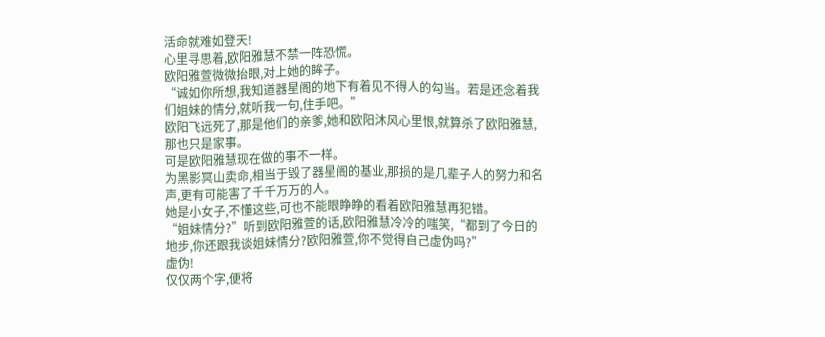活命就难如登天!
心里寻思着,欧阳雅慧不禁一阵恐慌。
欧阳雅萱微微抬眼,对上她的眸子。
“诚如你所想,我知道器星阁的地下有着见不得人的勾当。若是还念着我们姐妹的情分,就听我一句,住手吧。”
欧阳飞远死了,那是他们的亲爹,她和欧阳沐风心里恨,就算杀了欧阳雅慧,那也只是家事。
可是欧阳雅慧现在做的事不一样。
为黑影冥山卖命,相当于毁了器星阁的基业,那损的是几辈子人的努力和名声,更有可能害了千千万万的人。
她是小女子,不懂这些,可也不能眼睁睁的看着欧阳雅慧再犯错。
“姐妹情分?”听到欧阳雅萱的话,欧阳雅慧冷冷的嗤笑,“都到了今日的地步,你还跟我谈姐妹情分?欧阳雅萱,你不觉得自己虚伪吗?”
虚伪!
仅仅两个字,便将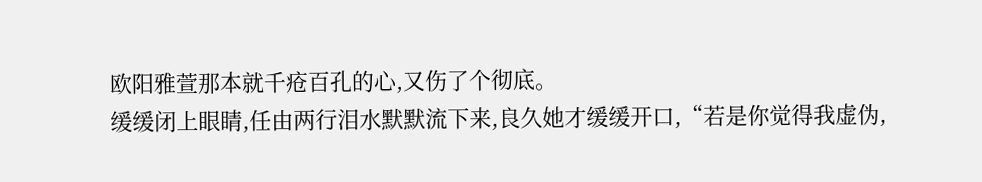欧阳雅萱那本就千疮百孔的心,又伤了个彻底。
缓缓闭上眼睛,任由两行泪水默默流下来,良久她才缓缓开口,“若是你觉得我虚伪,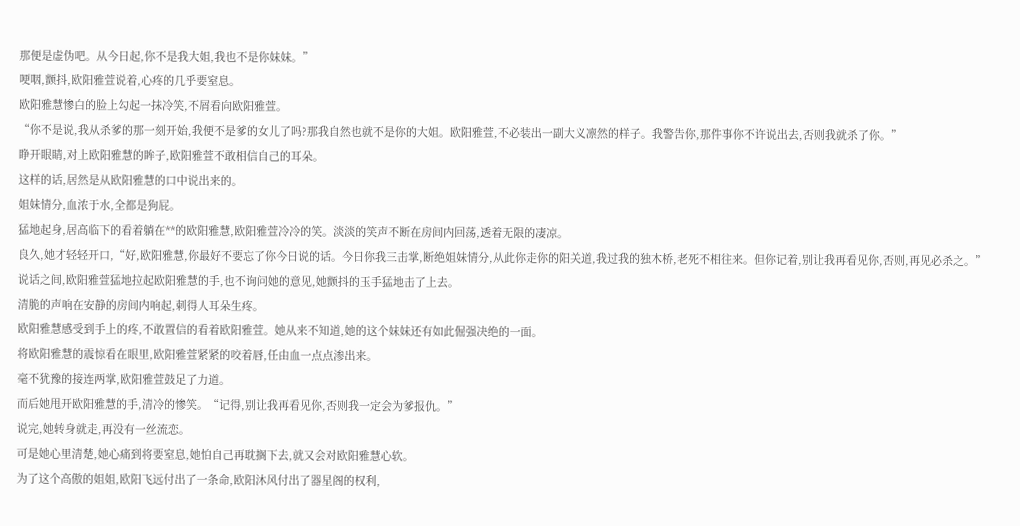那便是虚伪吧。从今日起,你不是我大姐,我也不是你妹妹。”
哽咽,颤抖,欧阳雅萱说着,心疼的几乎要窒息。
欧阳雅慧惨白的脸上勾起一抹冷笑,不屑看向欧阳雅萱。
“你不是说,我从杀爹的那一刻开始,我便不是爹的女儿了吗?那我自然也就不是你的大姐。欧阳雅萱,不必装出一副大义凛然的样子。我警告你,那件事你不许说出去,否则我就杀了你。”
睁开眼睛,对上欧阳雅慧的眸子,欧阳雅萱不敢相信自己的耳朵。
这样的话,居然是从欧阳雅慧的口中说出来的。
姐妹情分,血浓于水,全都是狗屁。
猛地起身,居高临下的看着躺在**的欧阳雅慧,欧阳雅萱冷冷的笑。淡淡的笑声不断在房间内回荡,透着无限的凄凉。
良久,她才轻轻开口,“好,欧阳雅慧,你最好不要忘了你今日说的话。今日你我三击掌,断绝姐妹情分,从此你走你的阳关道,我过我的独木桥,老死不相往来。但你记着,别让我再看见你,否则,再见必杀之。”
说话之间,欧阳雅萱猛地拉起欧阳雅慧的手,也不询问她的意见,她颤抖的玉手猛地击了上去。
清脆的声响在安静的房间内响起,刺得人耳朵生疼。
欧阳雅慧感受到手上的疼,不敢置信的看着欧阳雅萱。她从来不知道,她的这个妹妹还有如此倔强决绝的一面。
将欧阳雅慧的震惊看在眼里,欧阳雅萱紧紧的咬着唇,任由血一点点渗出来。
毫不犹豫的接连两掌,欧阳雅萱鼓足了力道。
而后她甩开欧阳雅慧的手,清冷的惨笑。“记得,别让我再看见你,否则我一定会为爹报仇。”
说完,她转身就走,再没有一丝流恋。
可是她心里清楚,她心痛到将要窒息,她怕自己再耽搁下去,就又会对欧阳雅慧心软。
为了这个高傲的姐姐,欧阳飞远付出了一条命,欧阳沐风付出了器星阁的权利,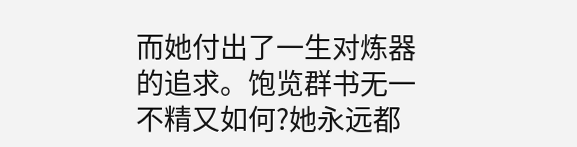而她付出了一生对炼器的追求。饱览群书无一不精又如何?她永远都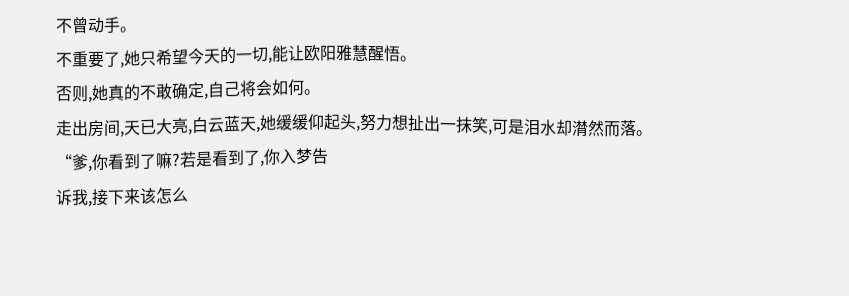不曾动手。
不重要了,她只希望今天的一切,能让欧阳雅慧醒悟。
否则,她真的不敢确定,自己将会如何。
走出房间,天已大亮,白云蓝天,她缓缓仰起头,努力想扯出一抹笑,可是泪水却潸然而落。
“爹,你看到了嘛?若是看到了,你入梦告
诉我,接下来该怎么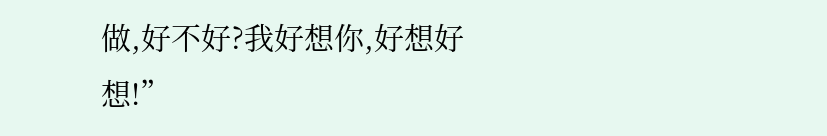做,好不好?我好想你,好想好想!”